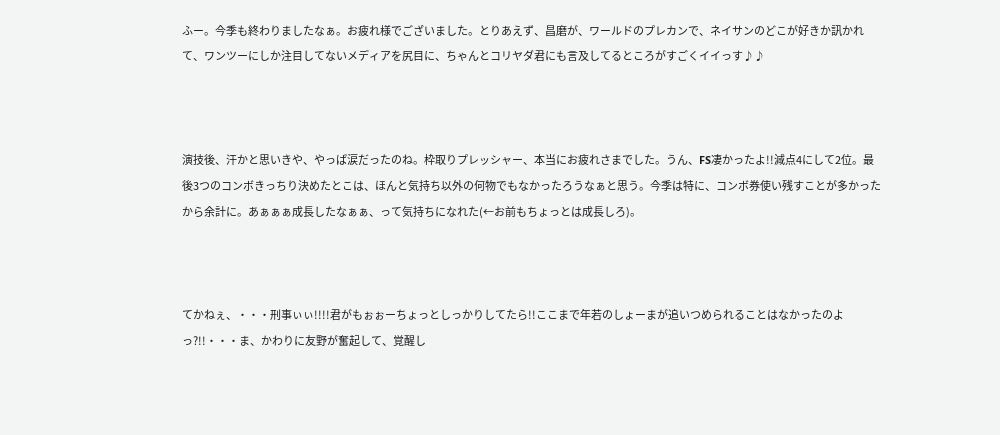ふー。今季も終わりましたなぁ。お疲れ様でございました。とりあえず、昌磨が、ワールドのプレカンで、ネイサンのどこが好きか訊かれて、ワンツーにしか注目してないメディアを尻目に、ちゃんとコリヤダ君にも言及してるところがすごくイイっす♪♪



演技後、汗かと思いきや、やっぱ涙だったのね。枠取りプレッシャー、本当にお疲れさまでした。うん、FS凄かったよ!!減点4にして2位。最後3つのコンボきっちり決めたとこは、ほんと気持ち以外の何物でもなかったろうなぁと思う。今季は特に、コンボ券使い残すことが多かったから余計に。あぁぁぁ成長したなぁぁ、って気持ちになれた(←お前もちょっとは成長しろ)。



てかねぇ、・・・刑事ぃぃ!!!!君がもぉぉーちょっとしっかりしてたら!!ここまで年若のしょーまが追いつめられることはなかったのよっ?!!・・・ま、かわりに友野が奮起して、覚醒し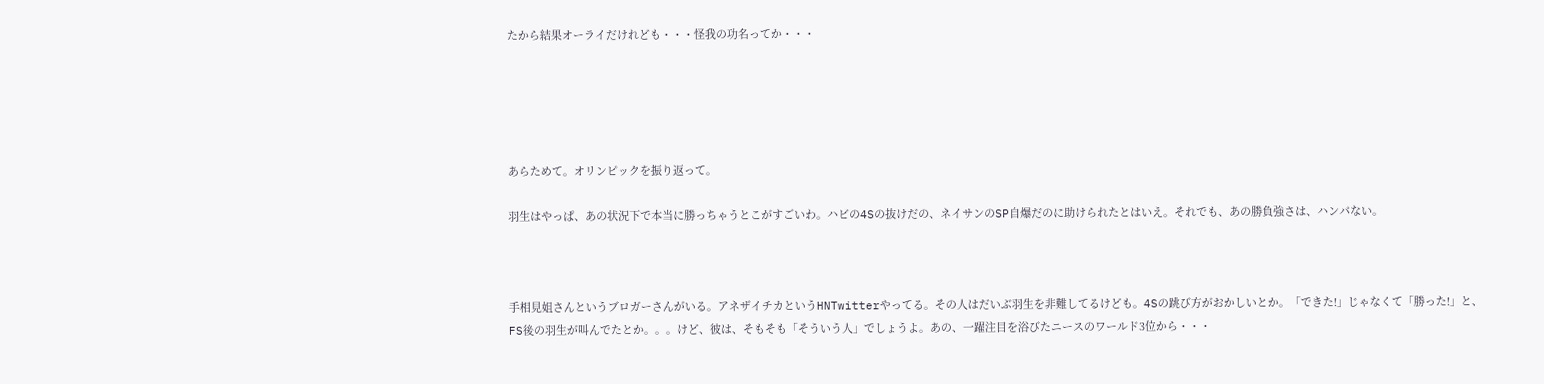たから結果オーライだけれども・・・怪我の功名ってか・・・





あらためて。オリンピックを振り返って。

羽生はやっぱ、あの状況下で本当に勝っちゃうとこがすごいわ。ハビの4Sの抜けだの、ネイサンのSP自爆だのに助けられたとはいえ。それでも、あの勝負強さは、ハンパない。



手相見姐さんというブロガーさんがいる。アネザイチカというHNTwitterやってる。その人はだいぶ羽生を非難してるけども。4Sの跳び方がおかしいとか。「できた!」じゃなくて「勝った!」と、FS後の羽生が叫んでたとか。。。けど、彼は、そもそも「そういう人」でしょうよ。あの、一躍注目を浴びたニースのワールド3位から・・・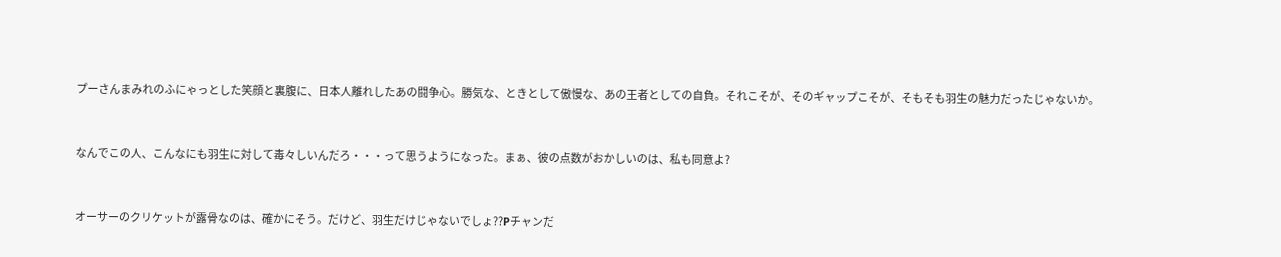プーさんまみれのふにゃっとした笑顔と裏腹に、日本人離れしたあの闘争心。勝気な、ときとして傲慢な、あの王者としての自負。それこそが、そのギャップこそが、そもそも羽生の魅力だったじゃないか。



なんでこの人、こんなにも羽生に対して毒々しいんだろ・・・って思うようになった。まぁ、彼の点数がおかしいのは、私も同意よ?



オーサーのクリケットが露骨なのは、確かにそう。だけど、羽生だけじゃないでしょ??Pチャンだ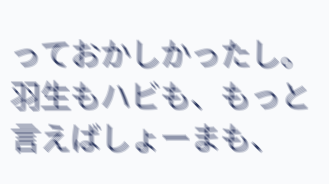っておかしかったし。羽生もハビも、もっと言えばしょーまも、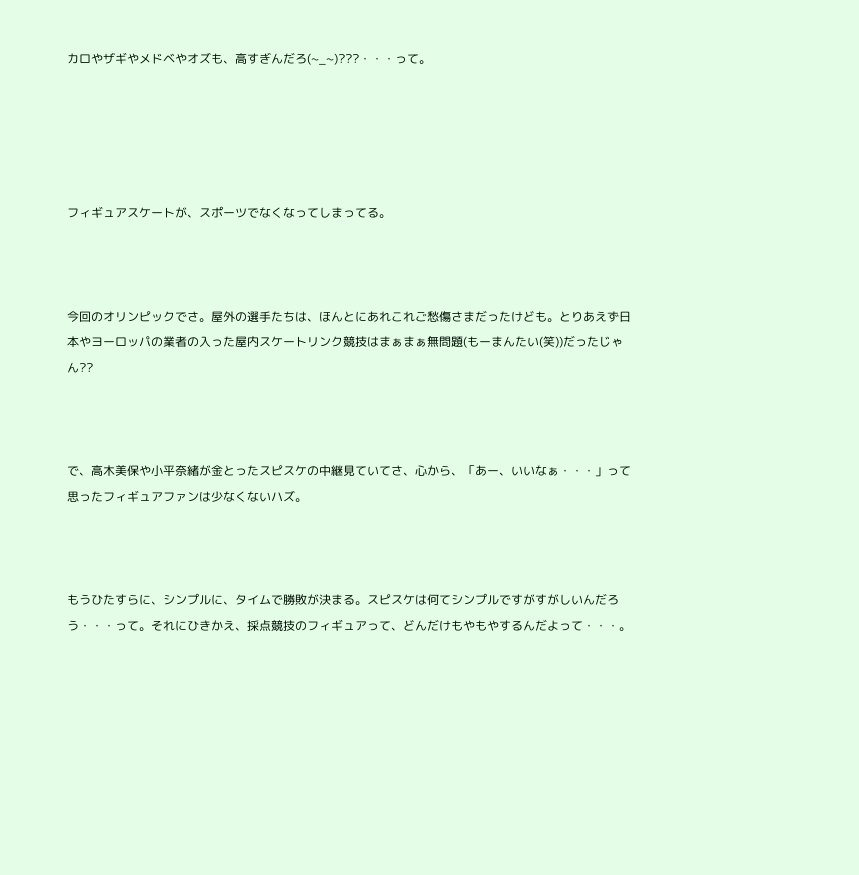カロやザギやメドベやオズも、高すぎんだろ(~_~)???・・・って。





フィギュアスケートが、スポーツでなくなってしまってる。



今回のオリンピックでさ。屋外の選手たちは、ほんとにあれこれご愁傷さまだったけども。とりあえず日本やヨーロッパの業者の入った屋内スケートリンク競技はまぁまぁ無問題(もーまんたい(笑))だったじゃん??



で、高木美保や小平奈緒が金とったスピスケの中継見ていてさ、心から、「あー、いいなぁ・・・」って思ったフィギュアファンは少なくないハズ。



もうひたすらに、シンプルに、タイムで勝敗が決まる。スピスケは何てシンプルですがすがしいんだろう・・・って。それにひきかえ、採点競技のフィギュアって、どんだけもやもやするんだよって・・・。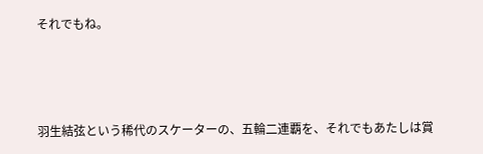それでもね。



羽生結弦という稀代のスケーターの、五輪二連覇を、それでもあたしは賞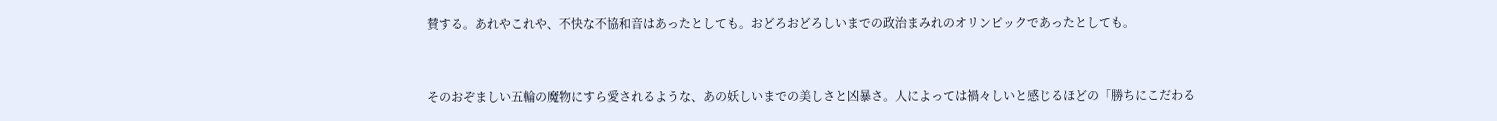賛する。あれやこれや、不快な不協和音はあったとしても。おどろおどろしいまでの政治まみれのオリンピックであったとしても。



そのおぞましい五輪の魔物にすら愛されるような、あの妖しいまでの美しさと凶暴さ。人によっては禍々しいと感じるほどの「勝ちにこだわる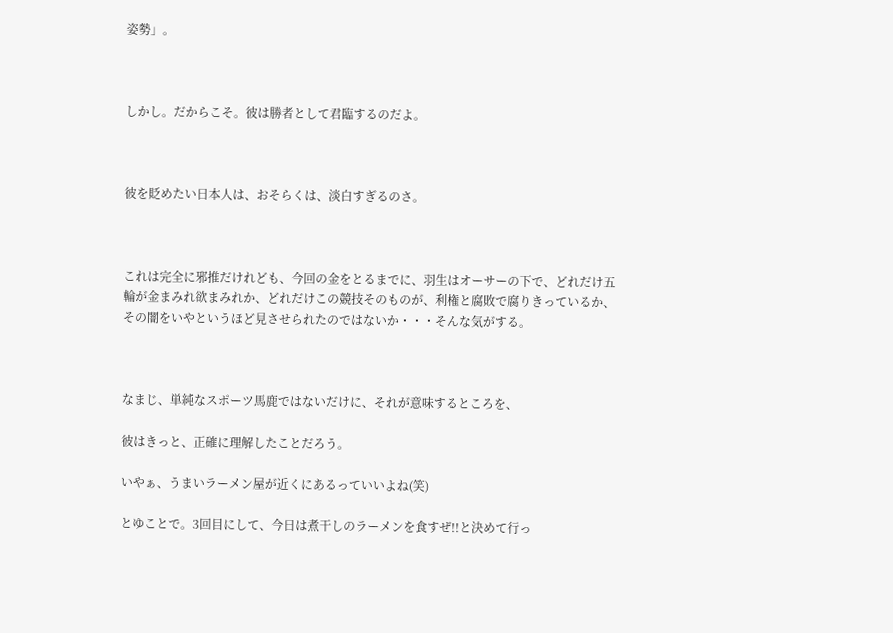姿勢」。



しかし。だからこそ。彼は勝者として君臨するのだよ。



彼を貶めたい日本人は、おそらくは、淡白すぎるのさ。



これは完全に邪推だけれども、今回の金をとるまでに、羽生はオーサーの下で、どれだけ五輪が金まみれ欲まみれか、どれだけこの競技そのものが、利権と腐敗で腐りきっているか、その闇をいやというほど見させられたのではないか・・・そんな気がする。



なまじ、単純なスポーツ馬鹿ではないだけに、それが意味するところを、

彼はきっと、正確に理解したことだろう。

いやぁ、うまいラーメン屋が近くにあるっていいよね(笑)

とゆことで。3回目にして、今日は煮干しのラーメンを食すぜ!!と決めて行っ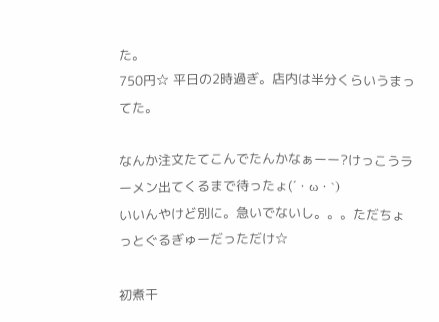た。
750円☆ 平日の2時過ぎ。店内は半分くらいうまってた。

なんか注文たてこんでたんかなぁーー?けっこうラーメン出てくるまで待ったょ(´・ω・`)
いいんやけど別に。急いでないし。。。ただちょっとぐるぎゅーだっただけ☆

初煮干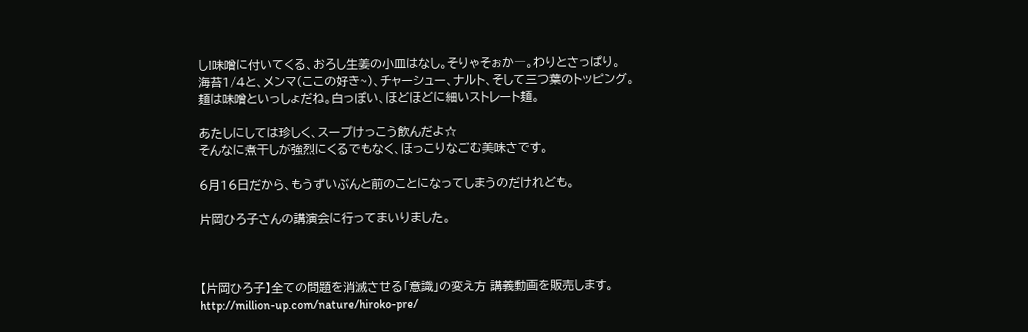し!味噌に付いてくる、おろし生姜の小皿はなし。そりゃそぉか―。わりとさっぱり。
海苔1/4と、メンマ(ここの好き~)、チャーシュー、ナルト、そして三つ葉のトッピング。
麺は味噌といっしょだね。白っぽい、ほどほどに細いストレート麺。

あたしにしては珍しく、スープけっこう飲んだよ☆
そんなに煮干しが強烈にくるでもなく、ほっこりなごむ美味さです。

6月16日だから、もうずいぶんと前のことになってしまうのだけれども。

片岡ひろ子さんの講演会に行ってまいりました。



【片岡ひろ子】全ての問題を消滅させる「意識」の変え方 講義動画を販売します。
http://million-up.com/nature/hiroko-pre/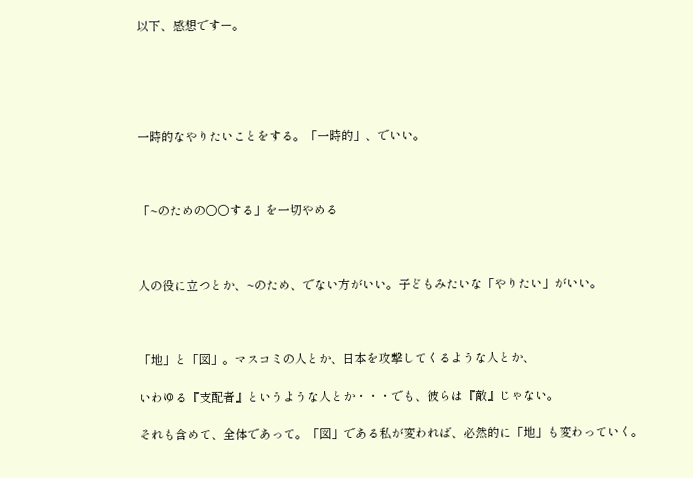以下、感想ですー。





一時的なやりたいことをする。「一時的」、でいい。



「~のための○○する」を一切やめる



人の役に立つとか、~のため、でない方がいい。子どもみたいな「やりたい」がいい。



「地」と「図」。マスコミの人とか、日本を攻撃してくるような人とか、

いわゆる『支配者』というような人とか・・・でも、彼らは『敵』じゃない。

それも含めて、全体であって。「図」である私が変われば、必然的に「地」も変わっていく。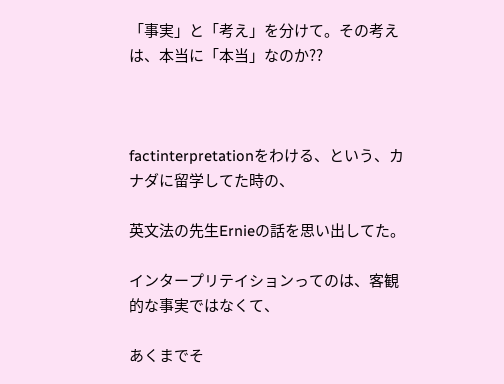「事実」と「考え」を分けて。その考えは、本当に「本当」なのか??



factinterpretationをわける、という、カナダに留学してた時の、

英文法の先生Ernieの話を思い出してた。

インタープリテイションってのは、客観的な事実ではなくて、

あくまでそ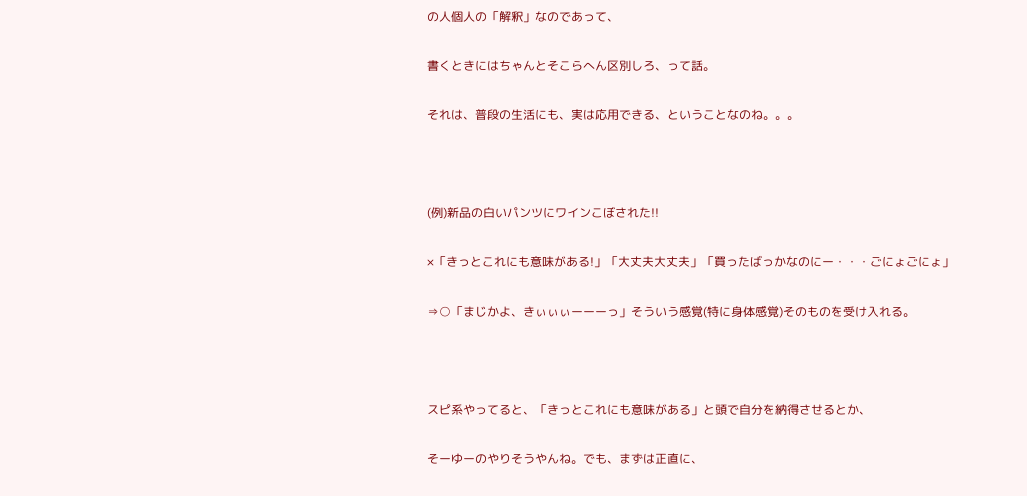の人個人の「解釈」なのであって、

書くときにはちゃんとそこらへん区別しろ、って話。

それは、普段の生活にも、実は応用できる、ということなのね。。。



(例)新品の白いパンツにワインこぼされた!!

×「きっとこれにも意味がある!」「大丈夫大丈夫」「買ったばっかなのにー・・・ごにょごにょ」

⇒○「まじかよ、きぃぃぃーーーっ」そういう感覚(特に身体感覚)そのものを受け入れる。



スピ系やってると、「きっとこれにも意味がある」と頭で自分を納得させるとか、

そーゆーのやりそうやんね。でも、まずは正直に、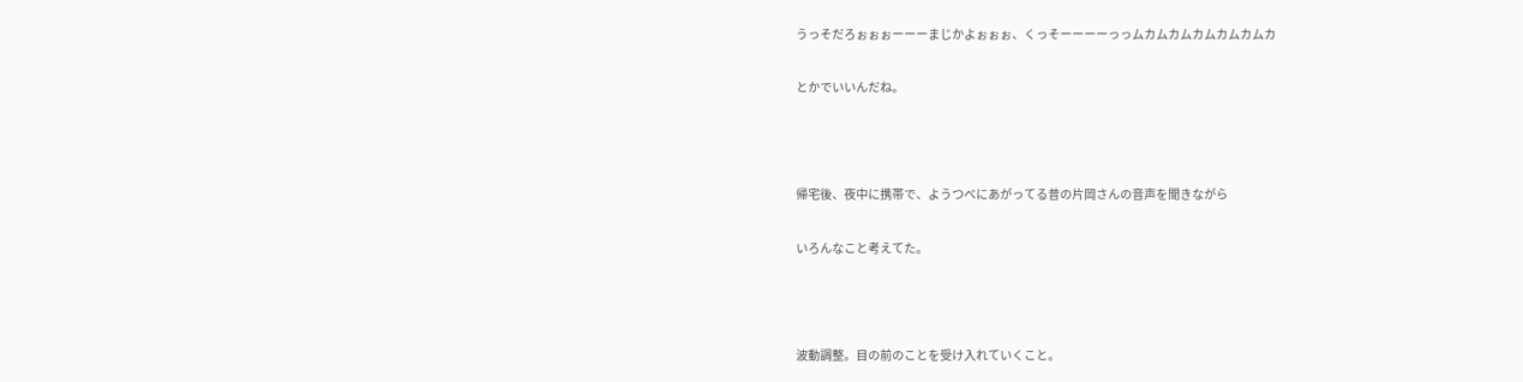うっそだろぉぉぉーーーまじかよぉぉぉ、くっそーーーーっっムカムカムカムカムカムカ

とかでいいんだね。



帰宅後、夜中に携帯で、ようつべにあがってる昔の片岡さんの音声を聞きながら

いろんなこと考えてた。



波動調整。目の前のことを受け入れていくこと。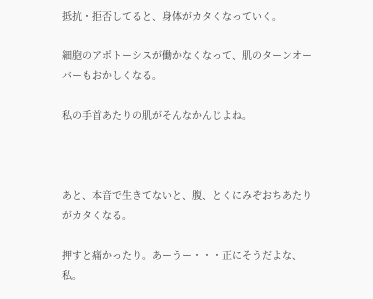抵抗・拒否してると、身体がカタくなっていく。

細胞のアポトーシスが働かなくなって、肌のターンオーバーもおかしくなる。

私の手首あたりの肌がそんなかんじよね。



あと、本音で生きてないと、腹、とくにみぞおちあたりがカタくなる。

押すと痛かったり。あーうー・・・正にそうだよな、私。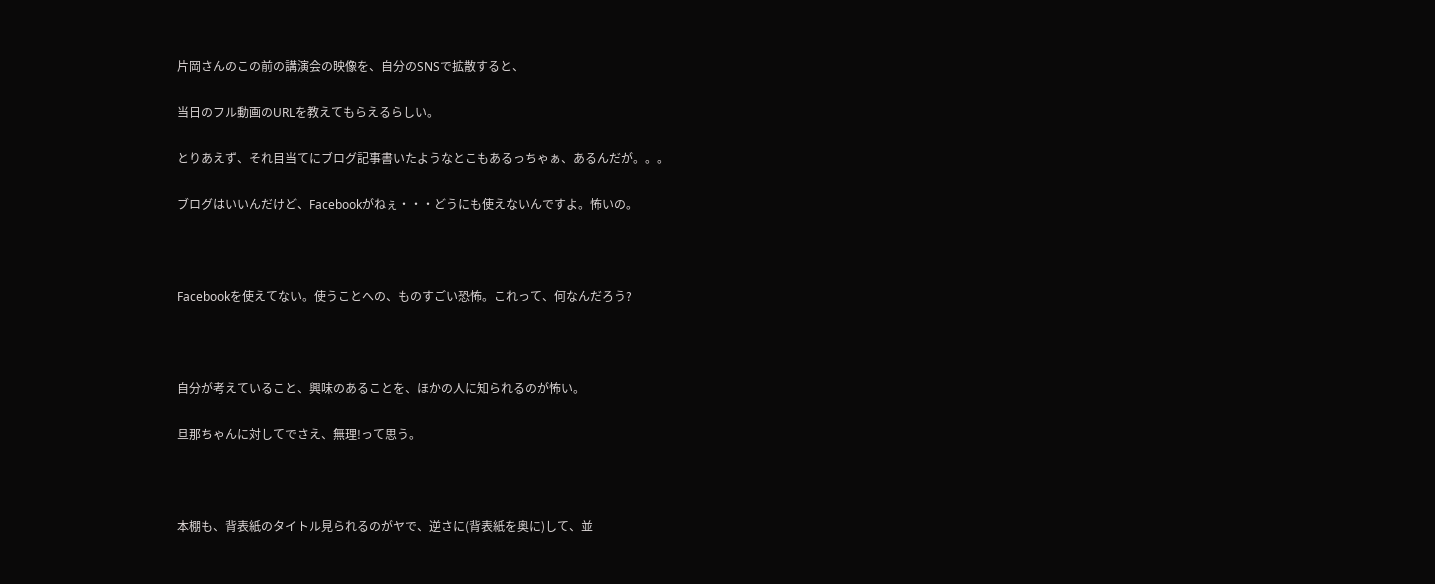片岡さんのこの前の講演会の映像を、自分のSNSで拡散すると、

当日のフル動画のURLを教えてもらえるらしい。

とりあえず、それ目当てにブログ記事書いたようなとこもあるっちゃぁ、あるんだが。。。

ブログはいいんだけど、Facebookがねぇ・・・どうにも使えないんですよ。怖いの。



Facebookを使えてない。使うことへの、ものすごい恐怖。これって、何なんだろう?



自分が考えていること、興味のあることを、ほかの人に知られるのが怖い。

旦那ちゃんに対してでさえ、無理!って思う。



本棚も、背表紙のタイトル見られるのがヤで、逆さに(背表紙を奥に)して、並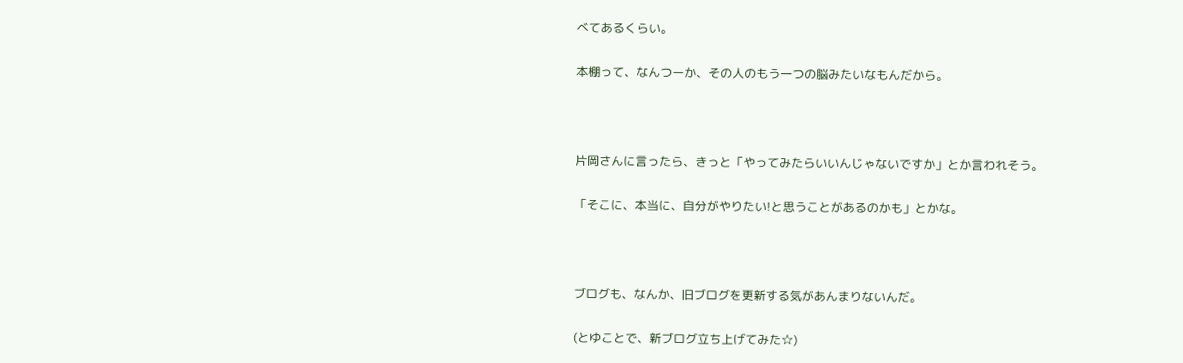べてあるくらい。

本棚って、なんつーか、その人のもう一つの脳みたいなもんだから。



片岡さんに言ったら、きっと「やってみたらいいんじゃないですか」とか言われそう。

「そこに、本当に、自分がやりたい!と思うことがあるのかも」とかな。



ブログも、なんか、旧ブログを更新する気があんまりないんだ。

(とゆことで、新ブログ立ち上げてみた☆)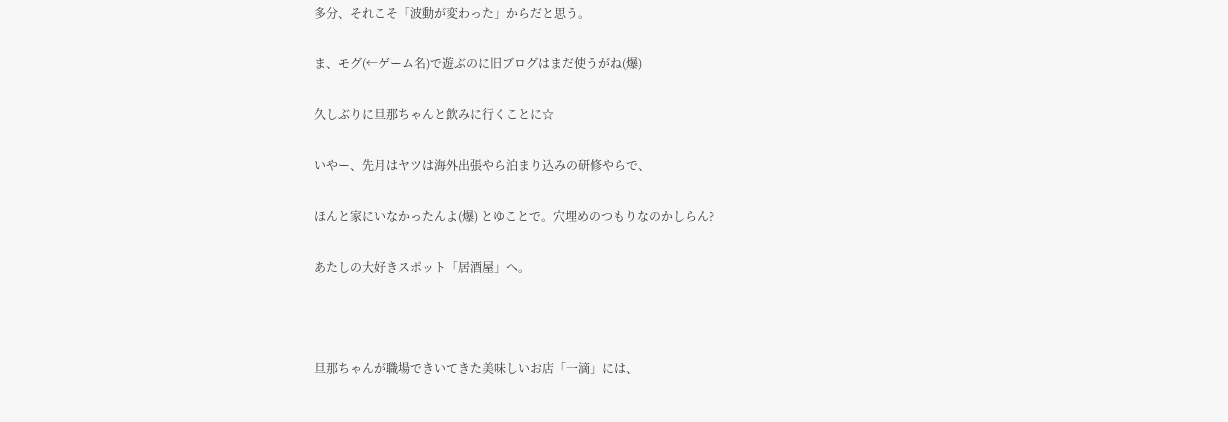多分、それこそ「波動が変わった」からだと思う。

ま、モグ(←ゲーム名)で遊ぶのに旧ブログはまだ使うがね(爆)

久しぶりに旦那ちゃんと飲みに行くことに☆

いやー、先月はヤツは海外出張やら泊まり込みの研修やらで、

ほんと家にいなかったんよ(爆) とゆことで。穴埋めのつもりなのかしらん?

あたしの大好きスポット「居酒屋」へ。



旦那ちゃんが職場できいてきた美味しいお店「一滴」には、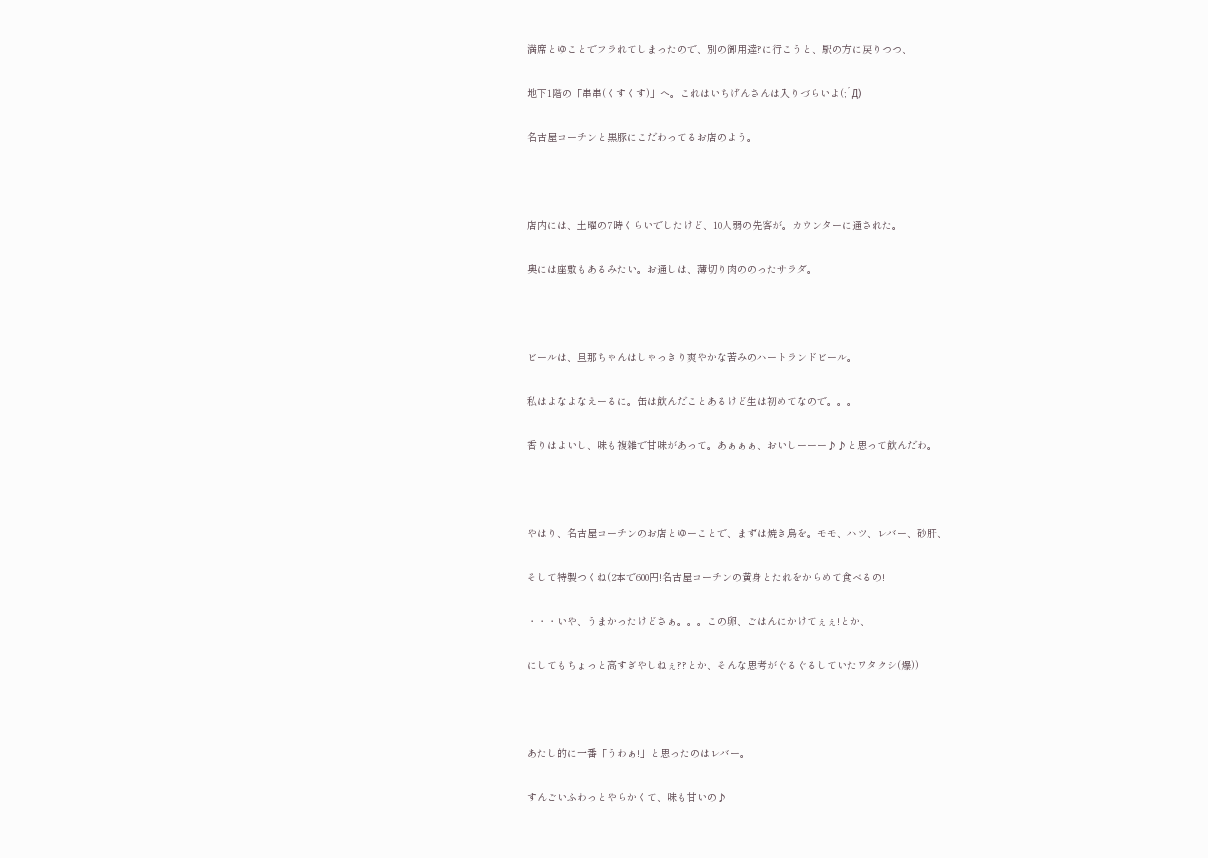満席とゆことでフラれてしまったので、別の御用達?に行こうと、駅の方に戻りつつ、

地下1階の「串串(くすくす)」へ。これはいちげんさんは入りづらいよ(;´Д)

名古屋コーチンと黒豚にこだわってるお店のよう。



店内には、土曜の7時くらいでしたけど、10人弱の先客が。カウンターに通された。

奥には座敷もあるみたい。お通しは、薄切り肉ののったサラダ。



ビールは、旦那ちゃんはしゃっきり爽やかな苦みのハートランドビール。

私はよなよなえーるに。缶は飲んだことあるけど生は初めてなので。。。

香りはよいし、味も複雑で甘味があって。あぁぁぁ、おいしーーー♪♪と思って飲んだわ。



やはり、名古屋コーチンのお店とゆーことで、まずは焼き鳥を。モモ、ハツ、レバー、砂肝、

そして特製つくね(2本で600円!名古屋コーチンの黄身とたれをからめて食べるの!

・・・いや、うまかったけどさぁ。。。この卵、ごはんにかけてぇぇ!とか、

にしてもちょっと高すぎやしねぇ??とか、そんな思考がぐるぐるしていたワタクシ(爆))



あたし的に一番「うわぁ!」と思ったのはレバー。

すんごいふわっとやらかくて、味も甘いの♪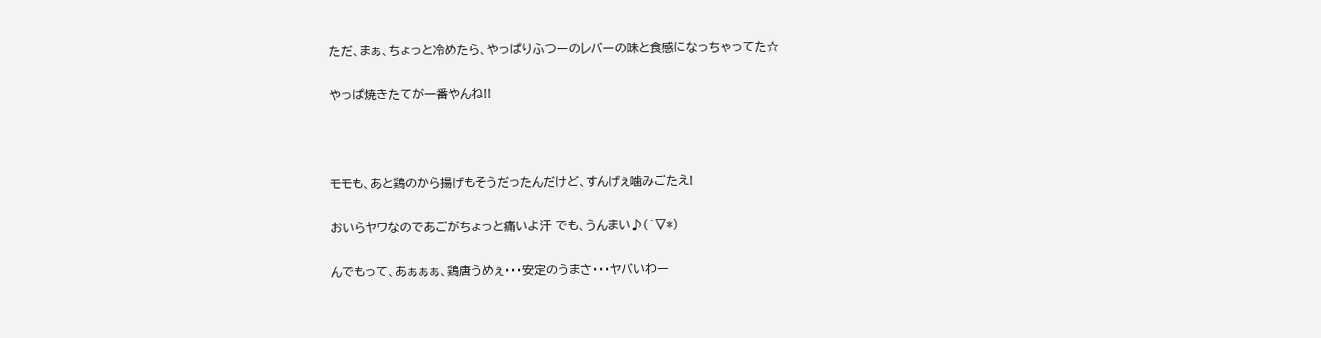ただ、まぁ、ちょっと冷めたら、やっぱりふつーのレバーの味と食感になっちゃってた☆

やっぱ焼きたてが一番やんね!!



モモも、あと鶏のから揚げもそうだったんだけど、すんげぇ噛みごたえ!

おいらヤワなのであごがちょっと痛いよ汗 でも、うんまい♪(´▽*)

んでもって、あぁぁぁ、鶏唐うめぇ・・・安定のうまさ・・・ヤバいわー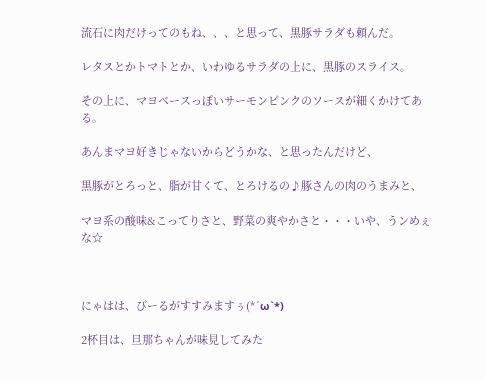流石に肉だけってのもね、、、と思って、黒豚サラダも頼んだ。

レタスとかトマトとか、いわゆるサラダの上に、黒豚のスライス。

その上に、マヨベースっぽいサーモンピンクのソースが細くかけてある。

あんまマヨ好きじゃないからどうかな、と思ったんだけど、

黒豚がとろっと、脂が甘くて、とろけるの♪豚さんの肉のうまみと、

マヨ系の酸味&こってりさと、野菜の爽やかさと・・・いや、うンめぇな☆



にゃはは、びーるがすすみますぅ(*´ω`*)

2杯目は、旦那ちゃんが味見してみた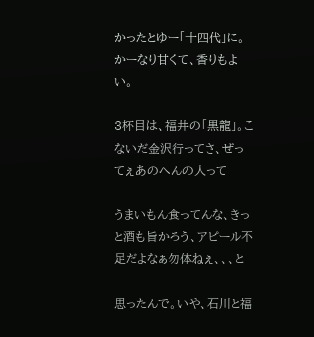かったとゆー「十四代」に。かーなり甘くて、香りもよい。

3杯目は、福井の「黒龍」。こないだ金沢行ってさ、ぜってぇあのへんの人って

うまいもん食ってんな、きっと酒も旨かろう、アピール不足だよなぁ勿体ねぇ、、、と

思ったんで。いや、石川と福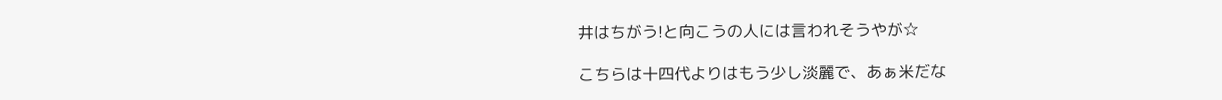井はちがう!と向こうの人には言われそうやが☆

こちらは十四代よりはもう少し淡麗で、あぁ米だな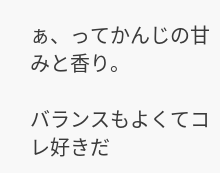ぁ、ってかんじの甘みと香り。

バランスもよくてコレ好きだ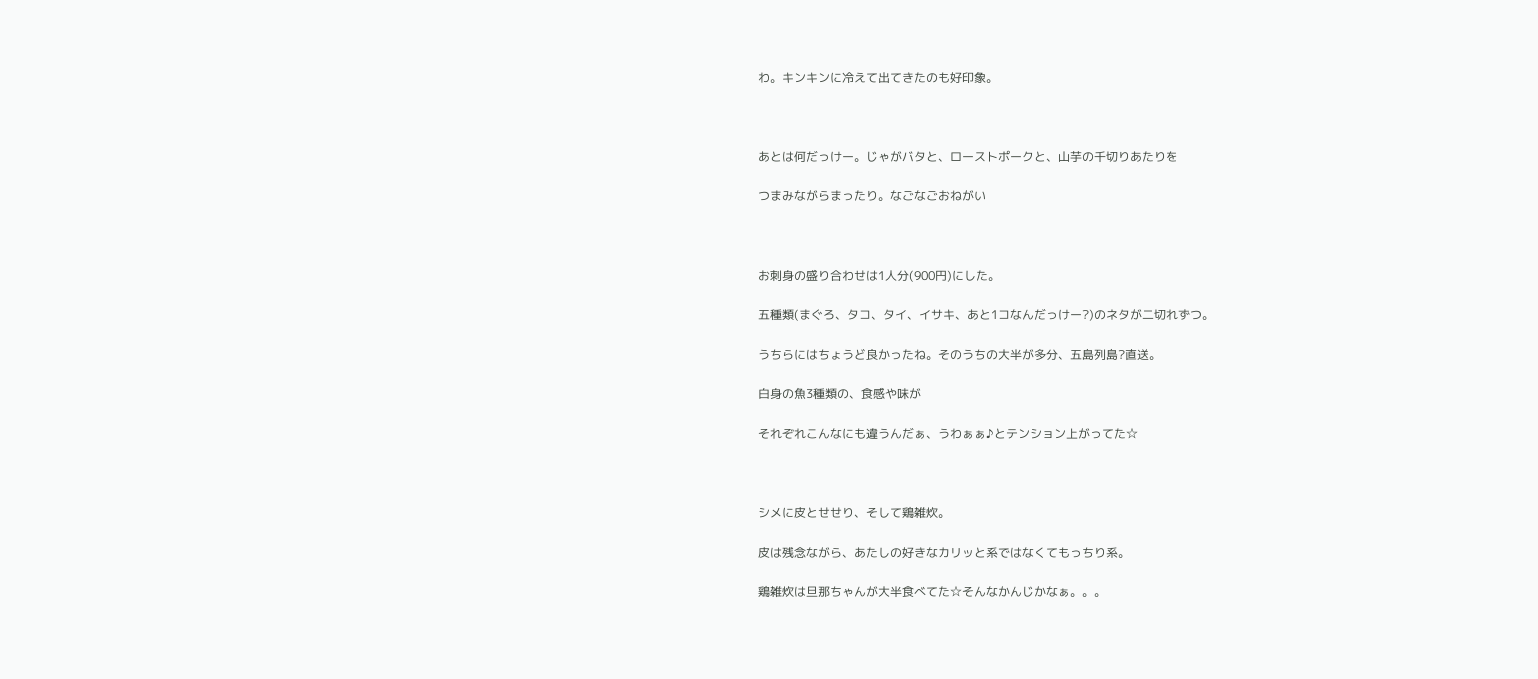わ。キンキンに冷えて出てきたのも好印象。



あとは何だっけー。じゃがバタと、ローストポークと、山芋の千切りあたりを

つまみながらまったり。なごなごおねがい



お刺身の盛り合わせは1人分(900円)にした。

五種類(まぐろ、タコ、タイ、イサキ、あと1コなんだっけー?)のネタが二切れずつ。

うちらにはちょうど良かったね。そのうちの大半が多分、五島列島?直送。

白身の魚3種類の、食感や味が

それぞれこんなにも違うんだぁ、うわぁぁ♪とテンション上がってた☆



シメに皮とせせり、そして鶏雑炊。

皮は残念ながら、あたしの好きなカリッと系ではなくてもっちり系。

鶏雑炊は旦那ちゃんが大半食べてた☆そんなかんじかなぁ。。。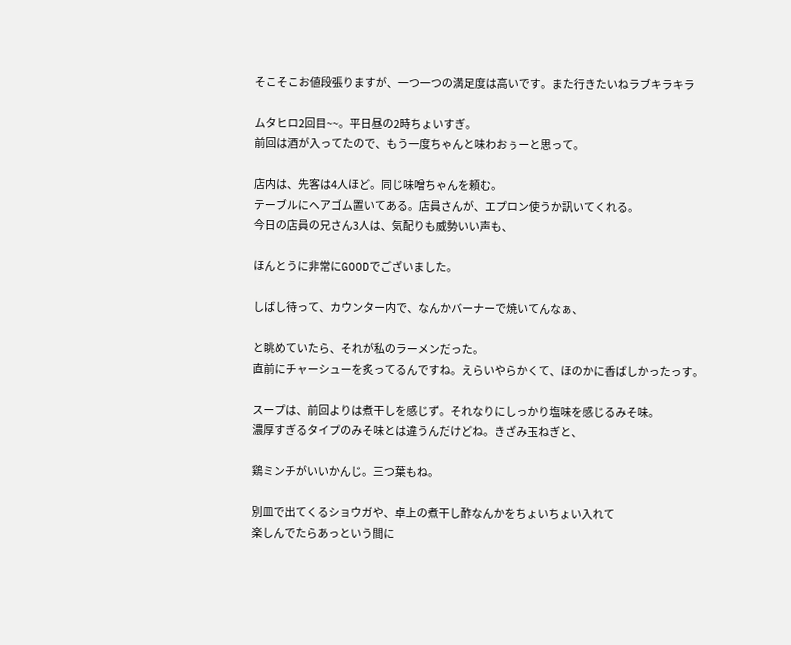そこそこお値段張りますが、一つ一つの満足度は高いです。また行きたいねラブキラキラ

ムタヒロ2回目~~。平日昼の2時ちょいすぎ。
前回は酒が入ってたので、もう一度ちゃんと味わおぅーと思って。

店内は、先客は4人ほど。同じ味噌ちゃんを頼む。
テーブルにヘアゴム置いてある。店員さんが、エプロン使うか訊いてくれる。
今日の店員の兄さん3人は、気配りも威勢いい声も、

ほんとうに非常にGOODでございました。

しばし待って、カウンター内で、なんかバーナーで焼いてんなぁ、

と眺めていたら、それが私のラーメンだった。
直前にチャーシューを炙ってるんですね。えらいやらかくて、ほのかに香ばしかったっす。

スープは、前回よりは煮干しを感じず。それなりにしっかり塩味を感じるみそ味。
濃厚すぎるタイプのみそ味とは違うんだけどね。きざみ玉ねぎと、

鶏ミンチがいいかんじ。三つ葉もね。

別皿で出てくるショウガや、卓上の煮干し酢なんかをちょいちょい入れて
楽しんでたらあっという間に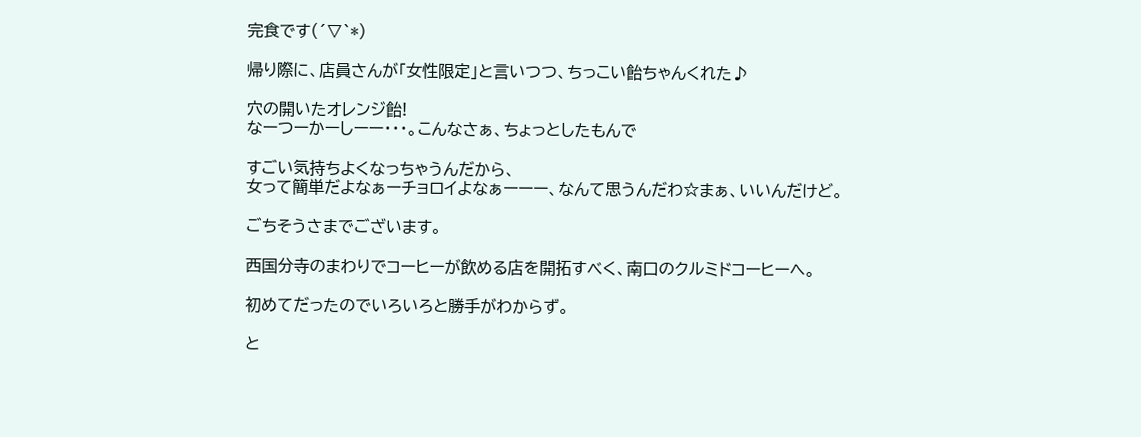完食です(´▽`*)

帰り際に、店員さんが「女性限定」と言いつつ、ちっこい飴ちゃんくれた♪

穴の開いたオレンジ飴!
なーつーかーしーー・・・。こんなさぁ、ちょっとしたもんで

すごい気持ちよくなっちゃうんだから、
女って簡単だよなぁーチョロイよなぁーーー、なんて思うんだわ☆まぁ、いいんだけど。

ごちそうさまでございます。

西国分寺のまわりでコーヒーが飲める店を開拓すべく、南口のクルミドコーヒーへ。

初めてだったのでいろいろと勝手がわからず。

と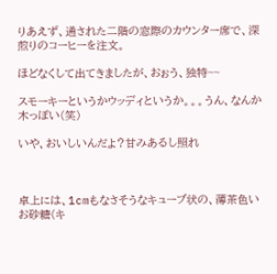りあえず、通された二階の窓際のカウンター席で、深煎りのコーヒーを注文。

ほどなくして出てきましたが、おぉう、独特~~

スモーキーというかウッディというか。。。うん、なんか木っぽい(笑)

いや、おいしいんだよ?甘みあるし照れ



卓上には、1cmもなさそうなキューブ状の、薄茶色いお砂糖(キ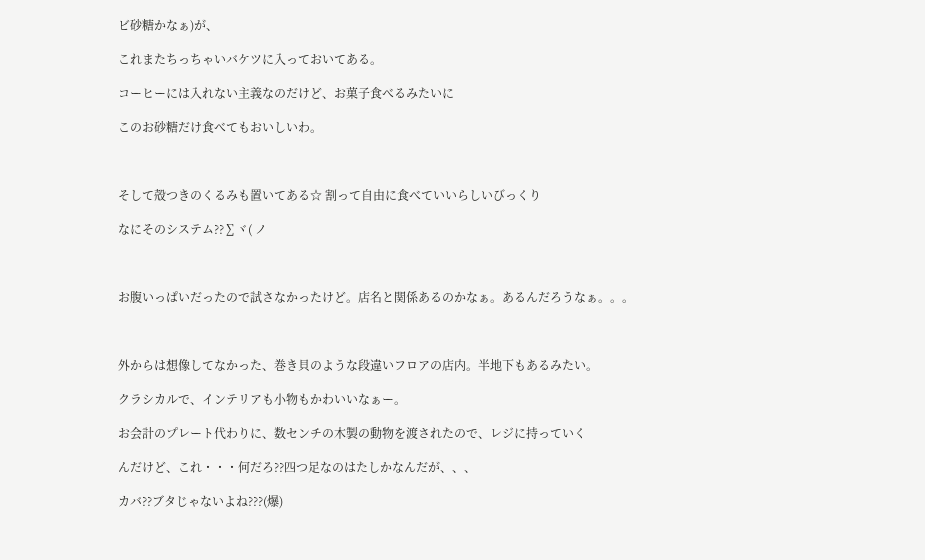ビ砂糖かなぁ)が、

これまたちっちゃいバケツに入っておいてある。

コーヒーには入れない主義なのだけど、お菓子食べるみたいに

このお砂糖だけ食べてもおいしいわ。



そして殻つきのくるみも置いてある☆ 割って自由に食べていいらしいびっくり

なにそのシステム??∑ヾ( ノ



お腹いっぱいだったので試さなかったけど。店名と関係あるのかなぁ。あるんだろうなぁ。。。



外からは想像してなかった、巻き貝のような段違いフロアの店内。半地下もあるみたい。

クラシカルで、インテリアも小物もかわいいなぁー。

お会計のプレート代わりに、数センチの木製の動物を渡されたので、レジに持っていく

んだけど、これ・・・何だろ??四つ足なのはたしかなんだが、、、

カバ??ブタじゃないよね???(爆)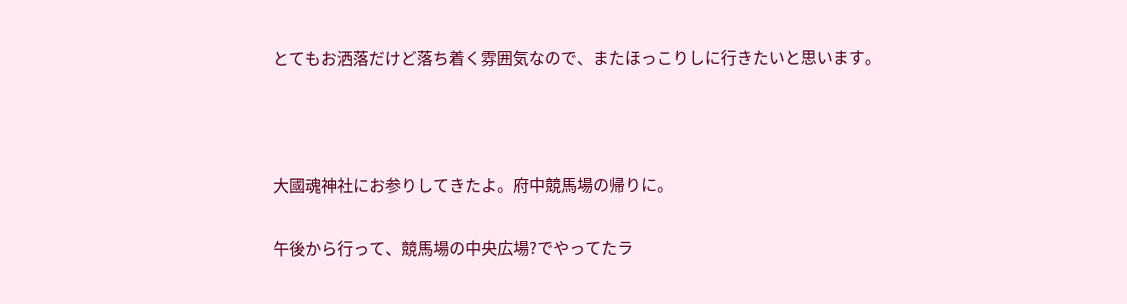とてもお洒落だけど落ち着く雰囲気なので、またほっこりしに行きたいと思います。



大國魂神社にお参りしてきたよ。府中競馬場の帰りに。

午後から行って、競馬場の中央広場?でやってたラ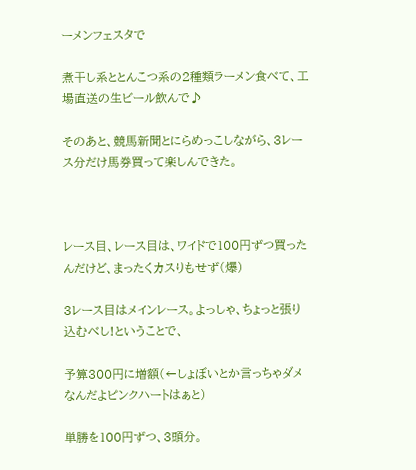ーメンフェスタで

煮干し系ととんこつ系の2種類ラーメン食べて、工場直送の生ビール飲んで♪

そのあと、競馬新聞とにらめっこしながら、3レース分だけ馬券買って楽しんできた。



レース目、レース目は、ワイドで100円ずつ買ったんだけど、まったくカスりもせず(爆)

3レース目はメインレース。よっしゃ、ちょっと張り込むべし!ということで、

予算300円に増額(←しょぼいとか言っちゃダメなんだよピンクハートはぁと)

単勝を100円ずつ、3頭分。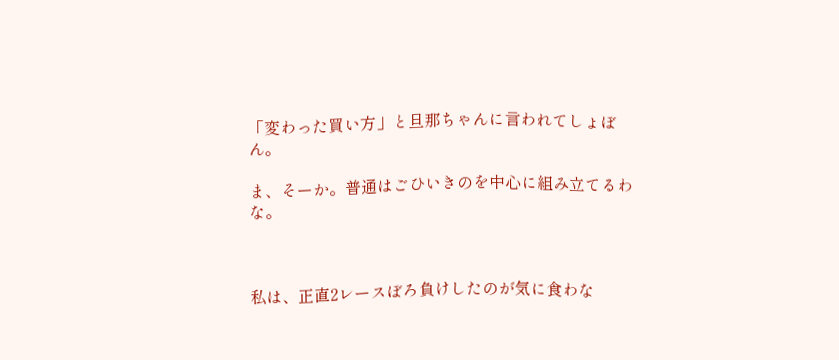「変わった買い方」と旦那ちゃんに言われてしょぼん。

ま、そーか。普通はごひいきのを中心に組み立てるわな。



私は、正直2レースぼろ負けしたのが気に食わな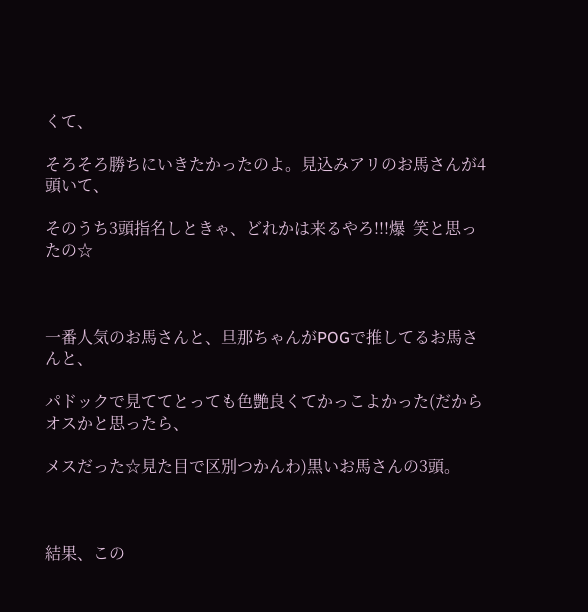くて、

そろそろ勝ちにいきたかったのよ。見込みアリのお馬さんが4頭いて、

そのうち3頭指名しときゃ、どれかは来るやろ!!!爆  笑と思ったの☆



一番人気のお馬さんと、旦那ちゃんがPOGで推してるお馬さんと、

パドックで見ててとっても色艶良くてかっこよかった(だからオスかと思ったら、

メスだった☆見た目で区別つかんわ)黒いお馬さんの3頭。



結果、この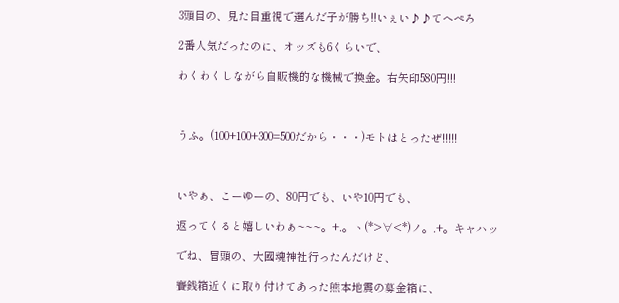3頭目の、見た目重視で選んだ子が勝ち!!いぇい♪♪てへぺろ

2番人気だったのに、オッズも6くらいで、

わくわくしながら自販機的な機械で換金。右矢印580円!!!



うふ。(100+100+300=500だから・・・)モトはとったぜ!!!!!



いやぁ、こーゆーの、80円でも、いや10円でも、

返ってくると嬉しいわぁ~~~。+.。ヽ(*>∀<*)ノ。.+。キャハッ

でね、冒頭の、大國魂神社行ったんだけど、

賽銭箱近くに取り付けてあった熊本地震の募金箱に、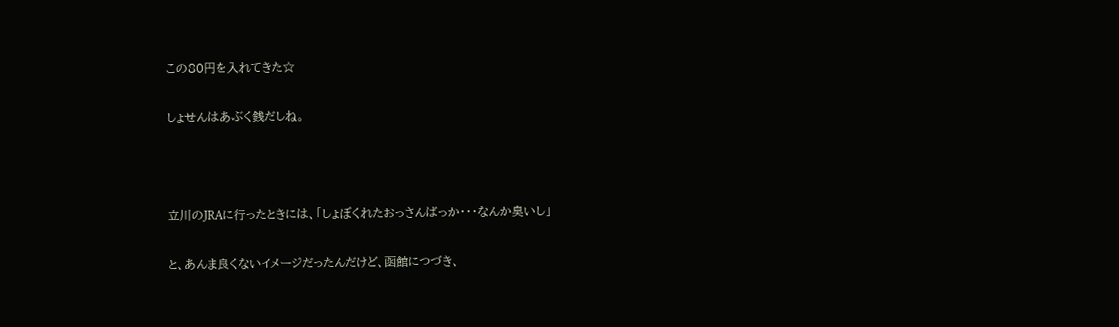この80円を入れてきた☆

しょせんはあぶく銭だしね。



立川のJRAに行ったときには、「しょぼくれたおっさんばっか・・・なんか臭いし」

と、あんま良くないイメージだったんだけど、函館につづき、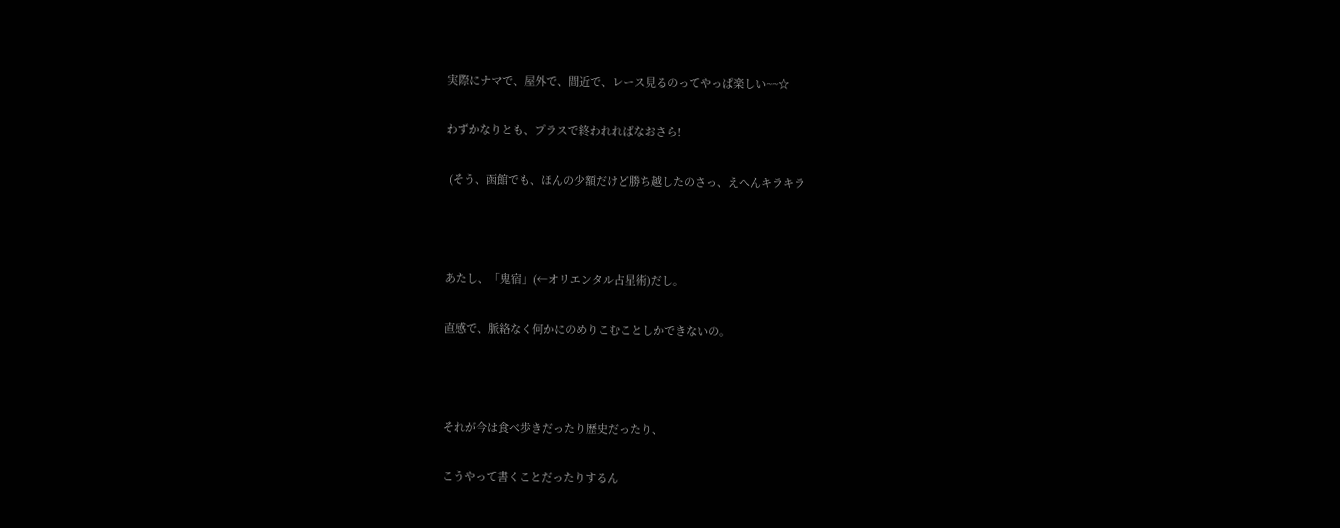実際にナマで、屋外で、間近で、レース見るのってやっぱ楽しい~~☆

わずかなりとも、プラスで終われればなおさら!

 (そう、函館でも、ほんの少額だけど勝ち越したのさっ、えへんキラキラ



あたし、「鬼宿」(←オリエンタル占星術)だし。

直感で、脈絡なく何かにのめりこむことしかできないの。



それが今は食べ歩きだったり歴史だったり、

こうやって書くことだったりするん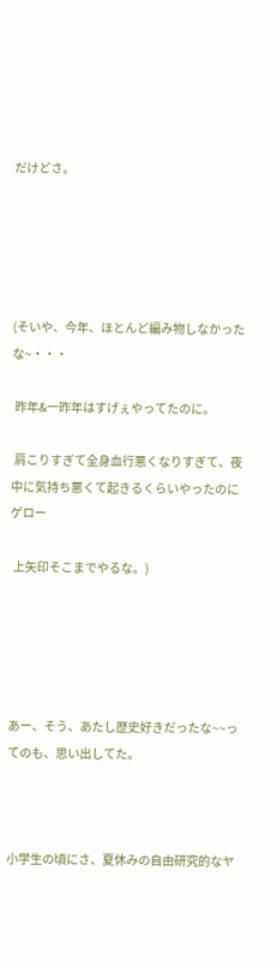だけどさ。





(そいや、今年、ほとんど編み物しなかったな~・・・

 昨年&一昨年はすげぇやってたのに。

 肩こりすぎて全身血行悪くなりすぎて、夜中に気持ち悪くて起きるくらいやったのにゲロー

 上矢印そこまでやるな。)





あー、そう、あたし歴史好きだったな~~ってのも、思い出してた。



小学生の頃にさ、夏休みの自由研究的なヤ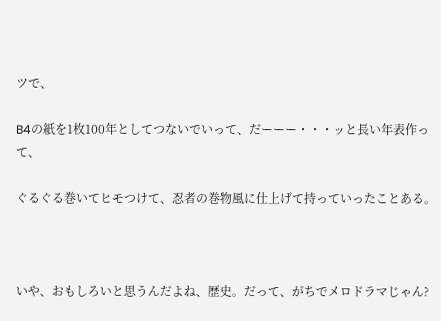ツで、

B4の紙を1枚100年としてつないでいって、だーーー・・・ッと長い年表作って、

ぐるぐる巻いてヒモつけて、忍者の巻物風に仕上げて持っていったことある。



いや、おもしろいと思うんだよね、歴史。だって、がちでメロドラマじゃん?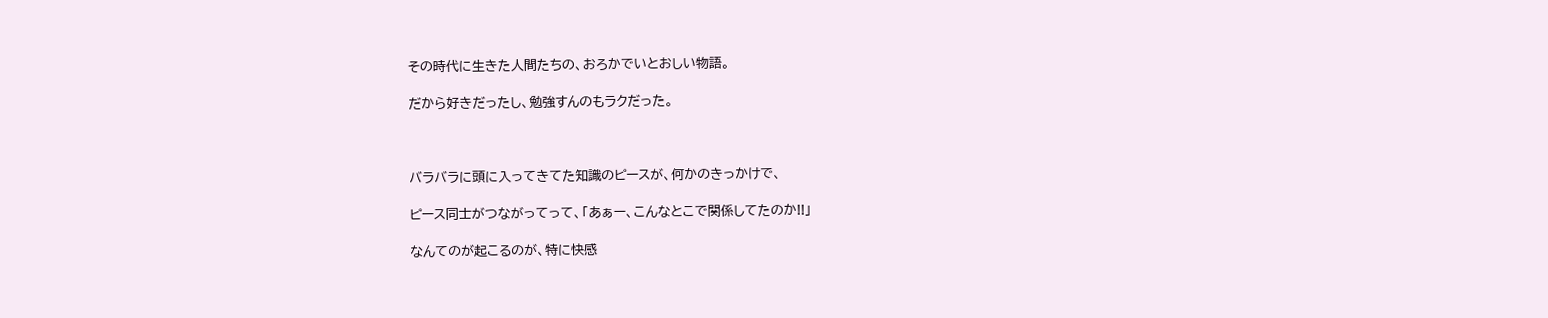その時代に生きた人間たちの、おろかでいとおしい物語。

だから好きだったし、勉強すんのもラクだった。



バラバラに頭に入ってきてた知識のピースが、何かのきっかけで、

ピース同士がつながってって、「あぁー、こんなとこで関係してたのか!!」

なんてのが起こるのが、特に快感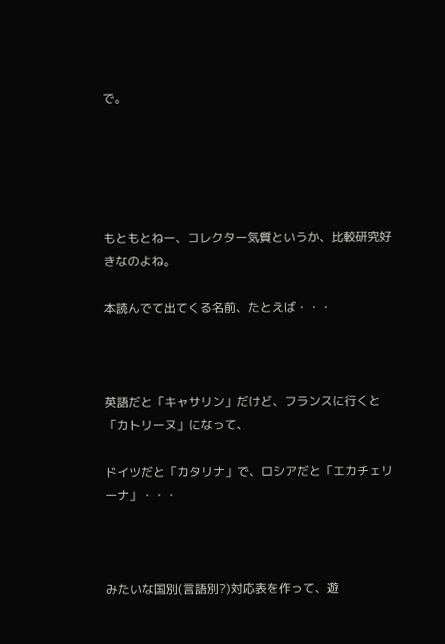で。





もともとねー、コレクター気質というか、比較研究好きなのよね。

本読んでて出てくる名前、たとえば・・・



英語だと「キャサリン」だけど、フランスに行くと「カトリーヌ」になって、

ドイツだと「カタリナ」で、ロシアだと「エカチェリーナ」・・・



みたいな国別(言語別?)対応表を作って、遊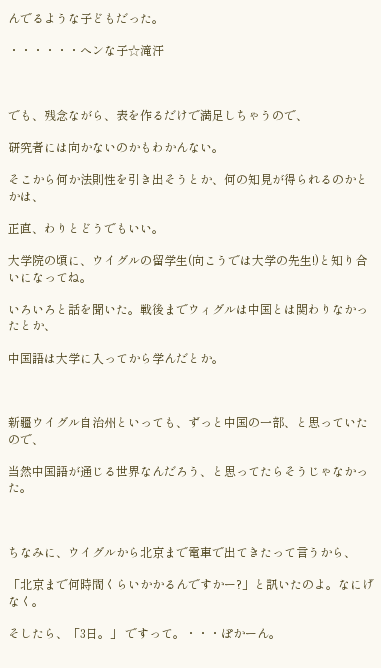んでるような子どもだった。

・・・・・・へンな子☆滝汗



でも、残念ながら、表を作るだけで満足しちゃうので、

研究者には向かないのかもわかんない。

そこから何か法則性を引き出そうとか、何の知見が得られるのかとかは、

正直、わりとどうでもいい。

大学院の頃に、ウイグルの留学生(向こうでは大学の先生!)と知り合いになってね。

いろいろと話を聞いた。戦後までウィグルは中国とは関わりなかったとか、

中国語は大学に入ってから学んだとか。



新疆ウイグル自治州といっても、ずっと中国の一部、と思っていたので、

当然中国語が通じる世界なんだろう、と思ってたらそうじゃなかった。



ちなみに、ウイグルから北京まで電車で出てきたって言うから、

「北京まで何時間くらいかかるんですかー?」と訊いたのよ。なにげなく。

そしたら、「3日。」 ですって。・・・ぽかーん。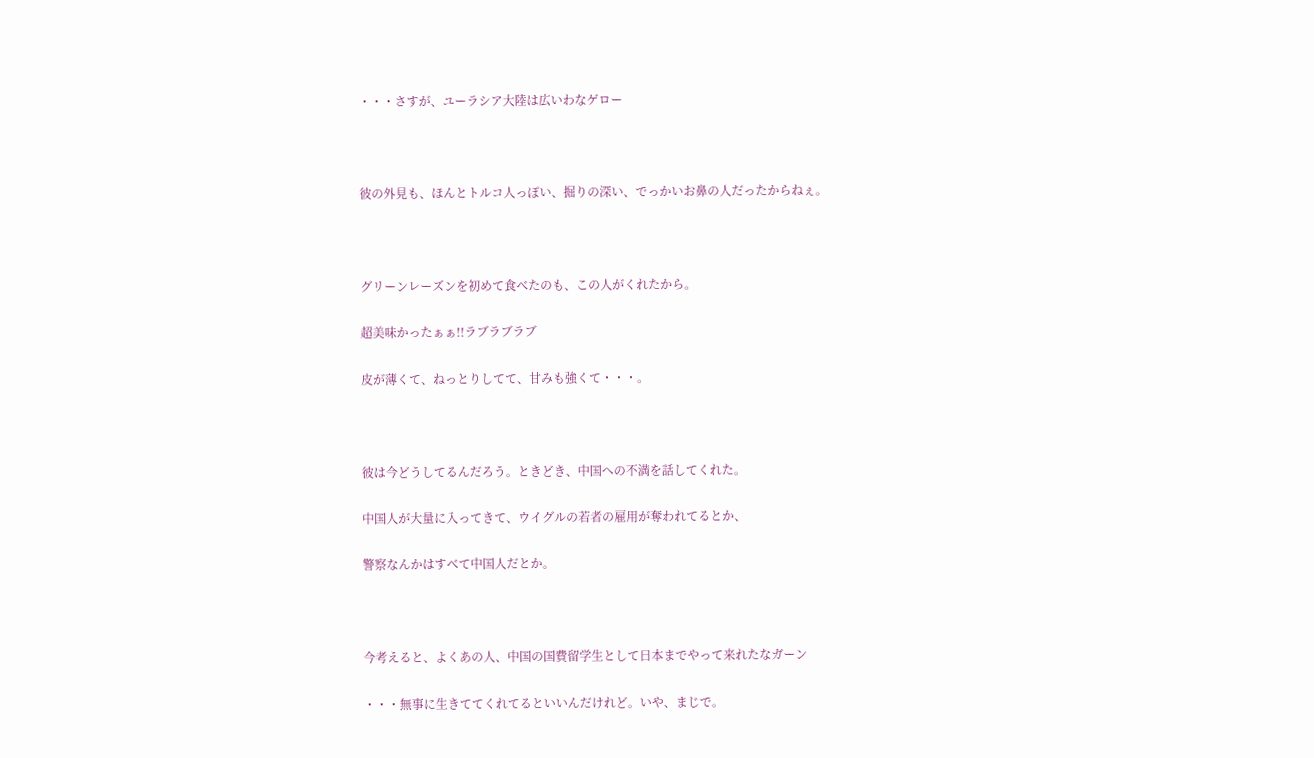・・・さすが、ユーラシア大陸は広いわなゲロー



彼の外見も、ほんとトルコ人っぽい、掘りの深い、でっかいお鼻の人だったからねぇ。



グリーンレーズンを初めて食べたのも、この人がくれたから。

超美味かったぁぁ!!ラブラブラブ

皮が薄くて、ねっとりしてて、甘みも強くて・・・。



彼は今どうしてるんだろう。ときどき、中国への不満を話してくれた。

中国人が大量に入ってきて、ウイグルの若者の雇用が奪われてるとか、

警察なんかはすべて中国人だとか。



今考えると、よくあの人、中国の国費留学生として日本までやって来れたなガーン

・・・無事に生きててくれてるといいんだけれど。いや、まじで。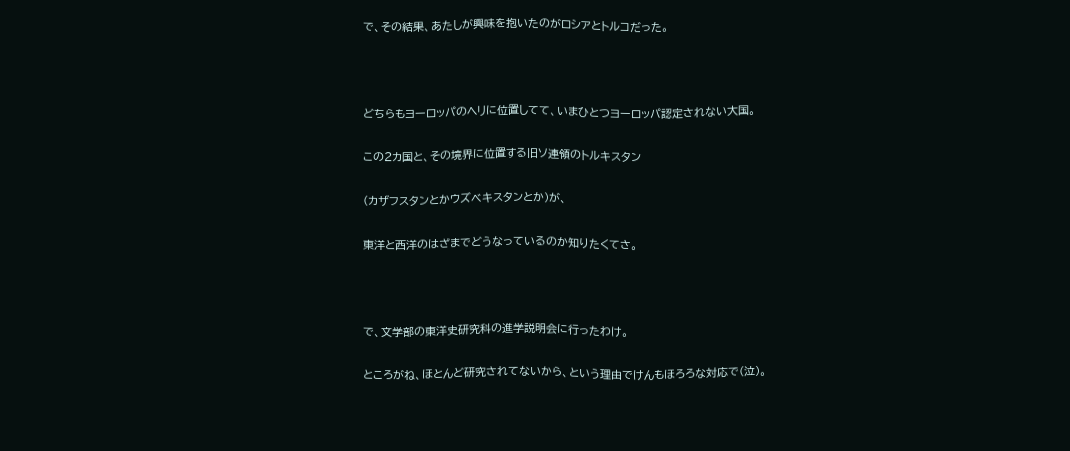で、その結果、あたしが興味を抱いたのがロシアとトルコだった。



どちらもヨーロッパのヘリに位置してて、いまひとつヨーロッパ認定されない大国。

この2カ国と、その境界に位置する旧ソ連領のトルキスタン

(カザフスタンとかウズベキスタンとか)が、

東洋と西洋のはざまでどうなっているのか知りたくてさ。



で、文学部の東洋史研究科の進学説明会に行ったわけ。

ところがね、ほとんど研究されてないから、という理由でけんもほろろな対応で(泣)。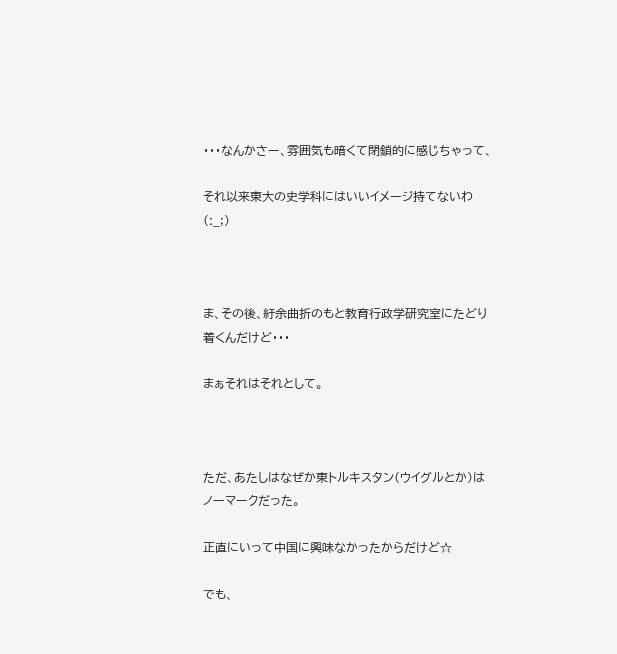・・・なんかさー、雰囲気も暗くて閉鎖的に感じちゃって、

それ以来東大の史学科にはいいイメージ持てないわ(:_;)



ま、その後、紆余曲折のもと教育行政学研究室にたどり着くんだけど・・・

まぁそれはそれとして。



ただ、あたしはなぜか東トルキスタン(ウイグルとか)はノーマークだった。

正直にいって中国に興味なかったからだけど☆

でも、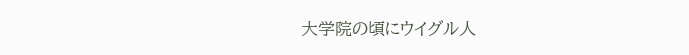大学院の頃にウイグル人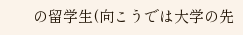の留学生(向こうでは大学の先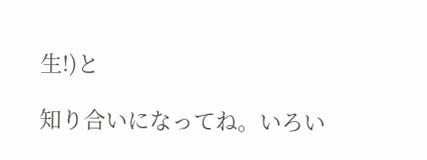生!)と

知り合いになってね。いろい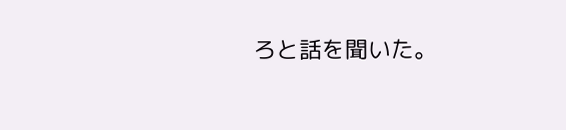ろと話を聞いた。